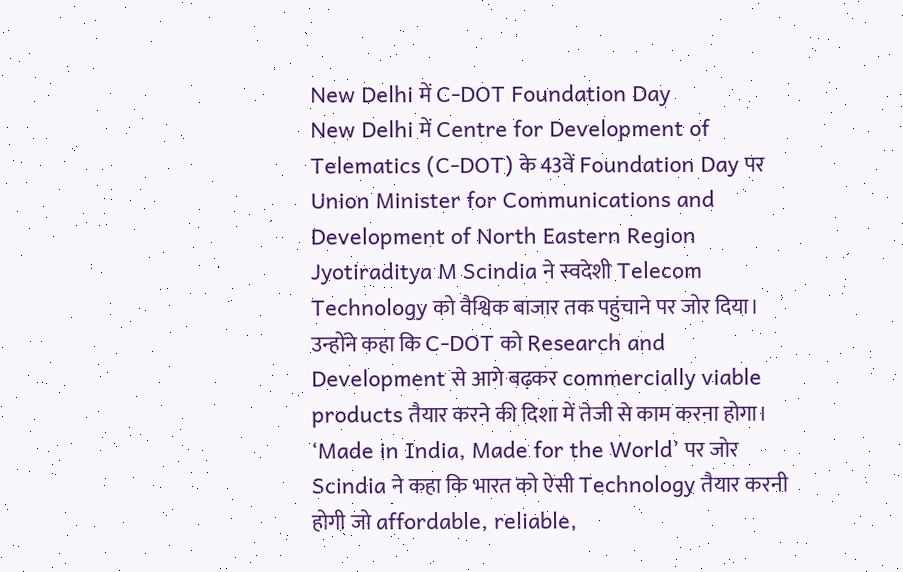New Delhi में C-DOT Foundation Day
New Delhi में Centre for Development of Telematics (C-DOT) के 43वें Foundation Day पर Union Minister for Communications and Development of North Eastern Region Jyotiraditya M Scindia ने स्वदेशी Telecom Technology को वैश्विक बाजार तक पहुंचाने पर जोर दिया। उन्होंने कहा कि C-DOT को Research and Development से आगे बढ़कर commercially viable products तैयार करने की दिशा में तेजी से काम करना होगा।
‘Made in India, Made for the World’ पर जोर
Scindia ने कहा कि भारत को ऐसी Technology तैयार करनी होगी जो affordable, reliable,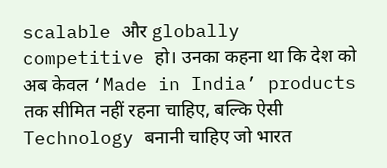scalable और globally competitive हो। उनका कहना था कि देश को अब केवल ‘Made in India’ products तक सीमित नहीं रहना चाहिए, बल्कि ऐसी Technology बनानी चाहिए जो भारत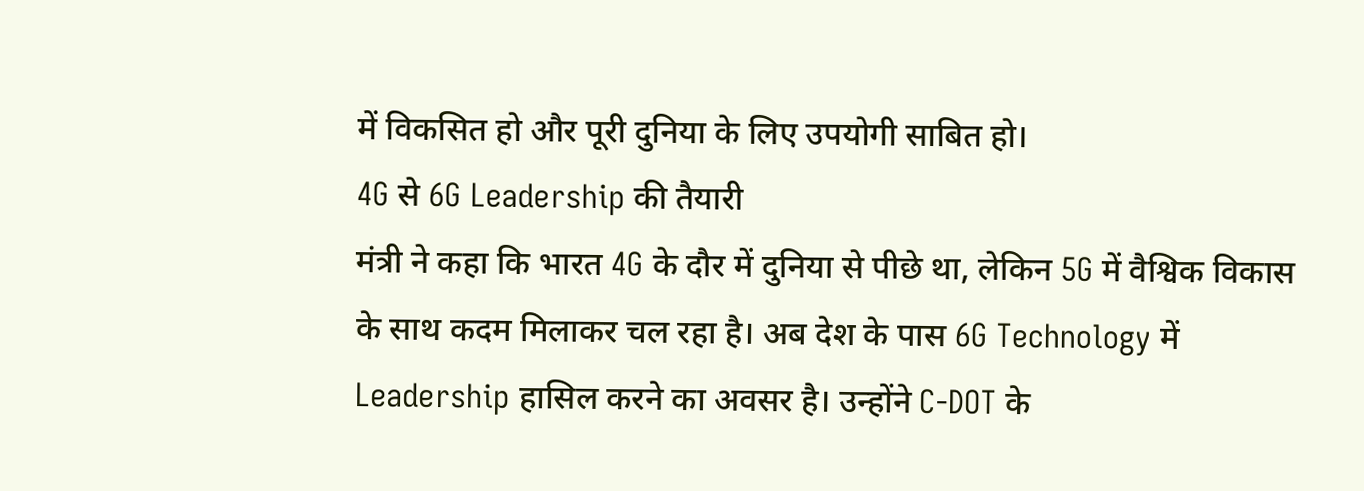में विकसित हो और पूरी दुनिया के लिए उपयोगी साबित हो।
4G से 6G Leadership की तैयारी
मंत्री ने कहा कि भारत 4G के दौर में दुनिया से पीछे था, लेकिन 5G में वैश्विक विकास के साथ कदम मिलाकर चल रहा है। अब देश के पास 6G Technology में Leadership हासिल करने का अवसर है। उन्होंने C-DOT के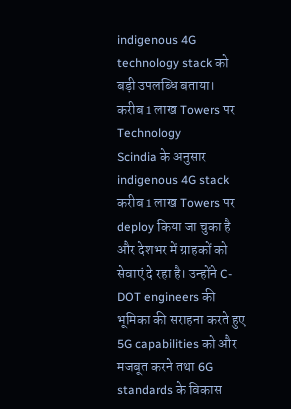indigenous 4G technology stack को बड़ी उपलब्धि बताया।
करीब 1 लाख Towers पर Technology
Scindia के अनुसार indigenous 4G stack करीब 1 लाख Towers पर deploy किया जा चुका है और देशभर में ग्राहकों को सेवाएं दे रहा है। उन्होंने C-DOT engineers की भूमिका की सराहना करते हुए 5G capabilities को और मजबूत करने तथा 6G standards के विकास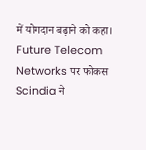में योगदान बढ़ाने को कहा।
Future Telecom Networks पर फोकस
Scindia ने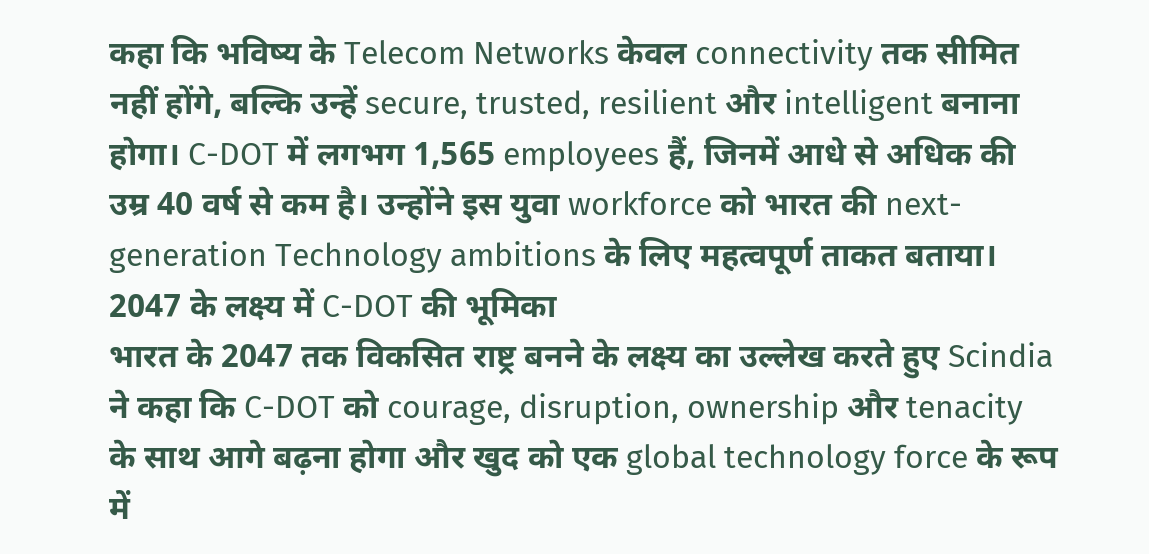कहा कि भविष्य के Telecom Networks केवल connectivity तक सीमित नहीं होंगे, बल्कि उन्हें secure, trusted, resilient और intelligent बनाना होगा। C-DOT में लगभग 1,565 employees हैं, जिनमें आधे से अधिक की उम्र 40 वर्ष से कम है। उन्होंने इस युवा workforce को भारत की next-generation Technology ambitions के लिए महत्वपूर्ण ताकत बताया।
2047 के लक्ष्य में C-DOT की भूमिका
भारत के 2047 तक विकसित राष्ट्र बनने के लक्ष्य का उल्लेख करते हुए Scindia ने कहा कि C-DOT को courage, disruption, ownership और tenacity के साथ आगे बढ़ना होगा और खुद को एक global technology force के रूप में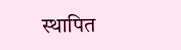स्थापित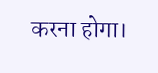करना होगा।